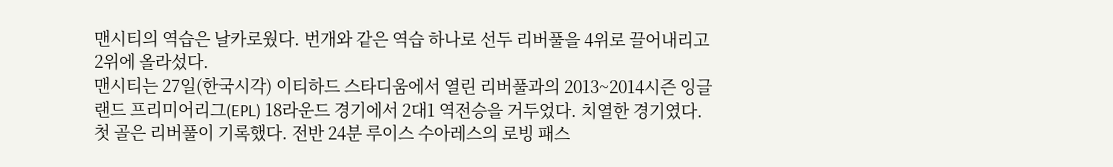맨시티의 역습은 날카로웠다. 번개와 같은 역습 하나로 선두 리버풀을 4위로 끌어내리고 2위에 올라섰다.
맨시티는 27일(한국시각) 이티하드 스타디움에서 열린 리버풀과의 2013~2014시즌 잉글랜드 프리미어리그(EPL) 18라운드 경기에서 2대1 역전승을 거두었다. 치열한 경기였다. 첫 골은 리버풀이 기록했다. 전반 24분 루이스 수아레스의 로빙 패스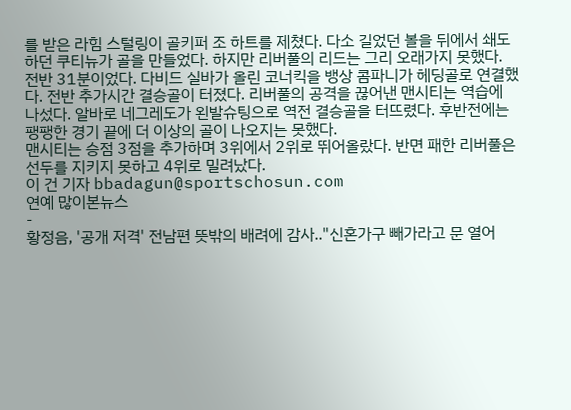를 받은 라힘 스털링이 골키퍼 조 하트를 제쳤다. 다소 길었던 볼을 뒤에서 쇄도하던 쿠티뉴가 골을 만들었다. 하지만 리버풀의 리드는 그리 오래가지 못했다.
전반 31분이었다. 다비드 실바가 올린 코너킥을 뱅상 콤파니가 헤딩골로 연결했다. 전반 추가시간 결승골이 터졌다. 리버풀의 공격을 끊어낸 맨시티는 역습에 나섰다. 알바로 네그레도가 왼발슈팅으로 역전 결승골을 터뜨렸다. 후반전에는 팽팽한 경기 끝에 더 이상의 골이 나오지는 못했다.
맨시티는 승점 3점을 추가하며 3위에서 2위로 뛰어올랐다. 반면 패한 리버풀은 선두를 지키지 못하고 4위로 밀려났다.
이 건 기자 bbadagun@sportschosun.com
연예 많이본뉴스
-
황정음, '공개 저격' 전남편 뜻밖의 배려에 감사.."신혼가구 빼가라고 문 열어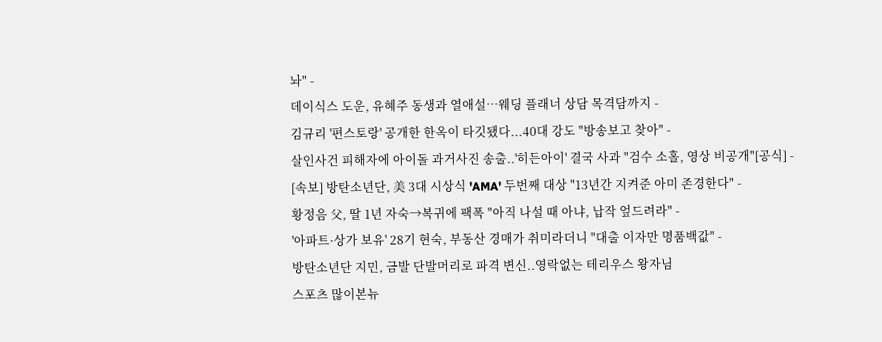놔" -
데이식스 도운, 유혜주 동생과 열애설…웨딩 플래너 상담 목격담까지 -
김규리 '편스토랑' 공개한 한옥이 타깃됐다...40대 강도 "방송보고 찾아" -
살인사건 피해자에 아이돌 과거사진 송출..'히든아이' 결국 사과 "검수 소홀, 영상 비공개"[공식] -
[속보] 방탄소년단, 美 3대 시상식 'AMA' 두번째 대상 "13년간 지켜준 아미 존경한다" -
황정음 父, 딸 1년 자숙→복귀에 팩폭 "아직 나설 때 아냐, 납작 엎드려라" -
'아파트·상가 보유' 28기 현숙, 부동산 경매가 취미라더니 "대출 이자만 명품백값" -
방탄소년단 지민, 금발 단발머리로 파격 변신..영락없는 테리우스 왕자님
스포츠 많이본뉴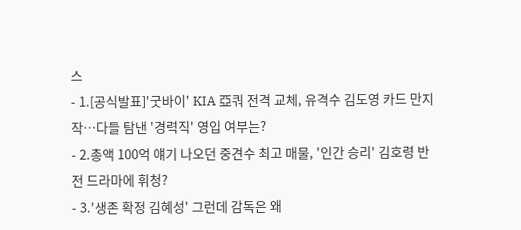스
- 1.[공식발표]'굿바이' KIA 亞쿼 전격 교체, 유격수 김도영 카드 만지작…다들 탐낸 '경력직' 영입 여부는?
- 2.총액 100억 얘기 나오던 중견수 최고 매물, '인간 승리' 김호령 반전 드라마에 휘청?
- 3.'생존 확정 김혜성' 그런데 감독은 왜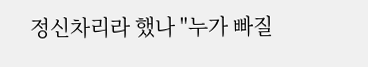정신차리라 했나 "누가 빠질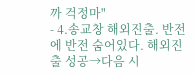까 걱정마"
- 4.송교창 해외진출. 반전에 반전 숨어있다. 해외진출 성공→다음 시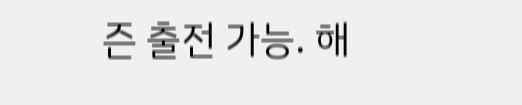즌 출전 가능. 해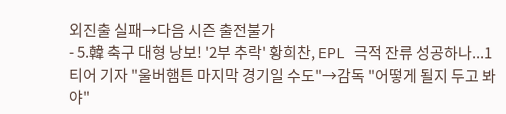외진출 실패→다음 시즌 출전불가
- 5.韓 축구 대형 낭보! '2부 추락' 황희찬, EPL 극적 잔류 성공하나...1티어 기자 "울버햄튼 마지막 경기일 수도"→감독 "어떻게 될지 두고 봐야"